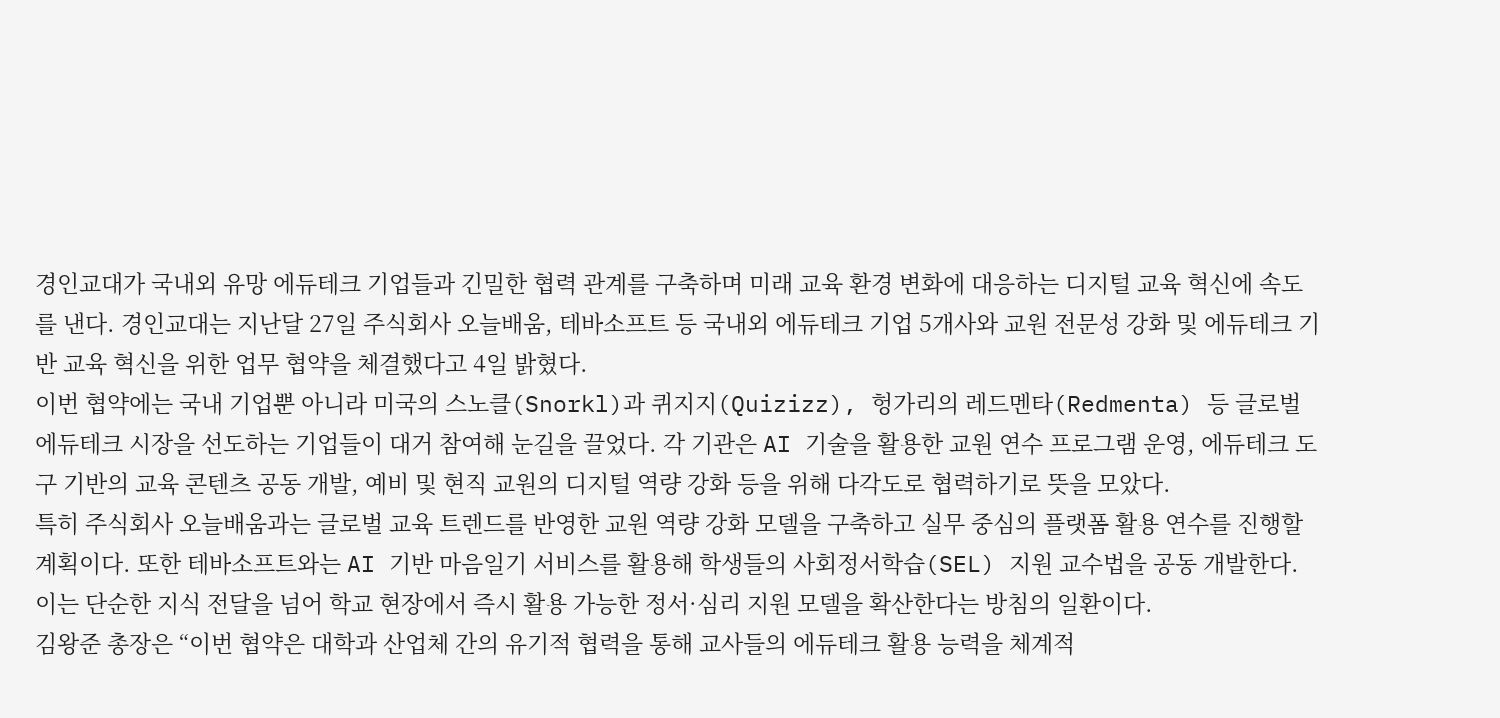경인교대가 국내외 유망 에듀테크 기업들과 긴밀한 협력 관계를 구축하며 미래 교육 환경 변화에 대응하는 디지털 교육 혁신에 속도를 낸다. 경인교대는 지난달 27일 주식회사 오늘배움, 테바소프트 등 국내외 에듀테크 기업 5개사와 교원 전문성 강화 및 에듀테크 기반 교육 혁신을 위한 업무 협약을 체결했다고 4일 밝혔다.
이번 협약에는 국내 기업뿐 아니라 미국의 스노클(Snorkl)과 퀴지지(Quizizz), 헝가리의 레드멘타(Redmenta) 등 글로벌 에듀테크 시장을 선도하는 기업들이 대거 참여해 눈길을 끌었다. 각 기관은 AI 기술을 활용한 교원 연수 프로그램 운영, 에듀테크 도구 기반의 교육 콘텐츠 공동 개발, 예비 및 현직 교원의 디지털 역량 강화 등을 위해 다각도로 협력하기로 뜻을 모았다.
특히 주식회사 오늘배움과는 글로벌 교육 트렌드를 반영한 교원 역량 강화 모델을 구축하고 실무 중심의 플랫폼 활용 연수를 진행할 계획이다. 또한 테바소프트와는 AI 기반 마음일기 서비스를 활용해 학생들의 사회정서학습(SEL) 지원 교수법을 공동 개발한다. 이는 단순한 지식 전달을 넘어 학교 현장에서 즉시 활용 가능한 정서·심리 지원 모델을 확산한다는 방침의 일환이다.
김왕준 총장은 “이번 협약은 대학과 산업체 간의 유기적 협력을 통해 교사들의 에듀테크 활용 능력을 체계적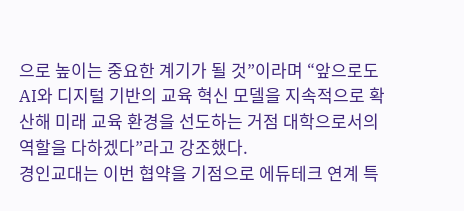으로 높이는 중요한 계기가 될 것”이라며 “앞으로도 AI와 디지털 기반의 교육 혁신 모델을 지속적으로 확산해 미래 교육 환경을 선도하는 거점 대학으로서의 역할을 다하겠다”라고 강조했다.
경인교대는 이번 협약을 기점으로 에듀테크 연계 특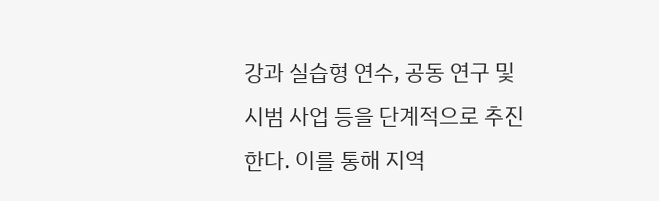강과 실습형 연수, 공동 연구 및 시범 사업 등을 단계적으로 추진한다. 이를 통해 지역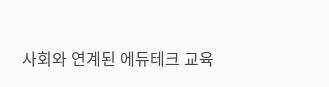사회와 연계된 에듀테크 교육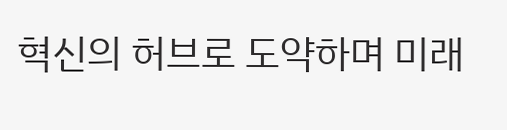혁신의 허브로 도약하며 미래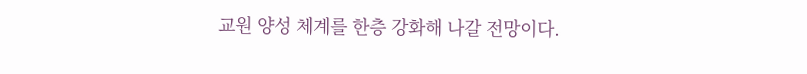교원 양성 체계를 한층 강화해 나갈 전망이다.